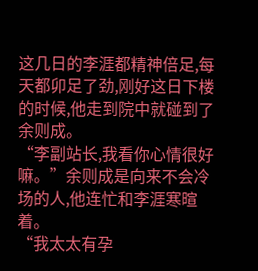这几日的李涯都精神倍足,每天都卯足了劲,刚好这日下楼的时候,他走到院中就碰到了余则成。
“李副站长,我看你心情很好嘛。”余则成是向来不会冷场的人,他连忙和李涯寒暄着。
“我太太有孕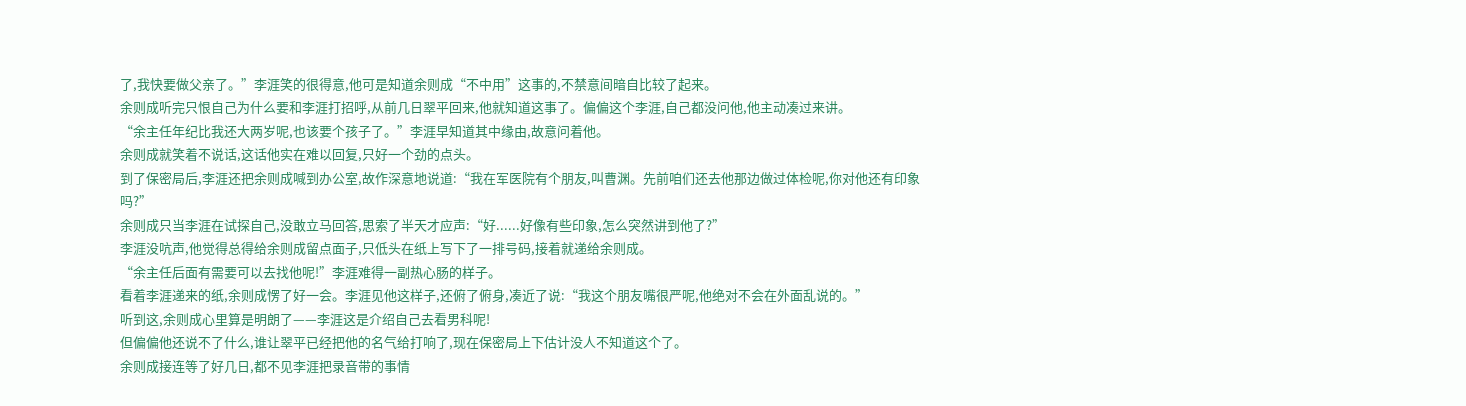了,我快要做父亲了。”李涯笑的很得意,他可是知道余则成“不中用”这事的,不禁意间暗自比较了起来。
余则成听完只恨自己为什么要和李涯打招呼,从前几日翠平回来,他就知道这事了。偏偏这个李涯,自己都没问他,他主动凑过来讲。
“余主任年纪比我还大两岁呢,也该要个孩子了。”李涯早知道其中缘由,故意问着他。
余则成就笑着不说话,这话他实在难以回复,只好一个劲的点头。
到了保密局后,李涯还把余则成喊到办公室,故作深意地说道:“我在军医院有个朋友,叫曹渊。先前咱们还去他那边做过体检呢,你对他还有印象吗?”
余则成只当李涯在试探自己,没敢立马回答,思索了半天才应声:“好......好像有些印象,怎么突然讲到他了?”
李涯没吭声,他觉得总得给余则成留点面子,只低头在纸上写下了一排号码,接着就递给余则成。
“余主任后面有需要可以去找他呢!”李涯难得一副热心肠的样子。
看着李涯递来的纸,余则成愣了好一会。李涯见他这样子,还俯了俯身,凑近了说:“我这个朋友嘴很严呢,他绝对不会在外面乱说的。”
听到这,余则成心里算是明朗了——李涯这是介绍自己去看男科呢!
但偏偏他还说不了什么,谁让翠平已经把他的名气给打响了,现在保密局上下估计没人不知道这个了。
余则成接连等了好几日,都不见李涯把录音带的事情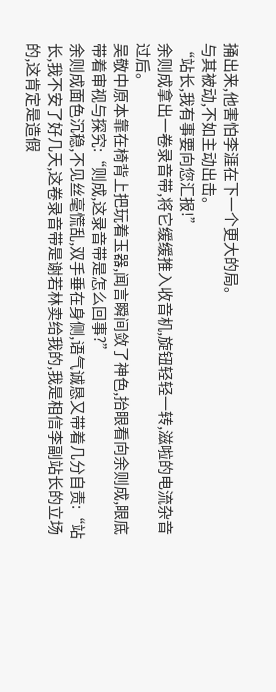捅出来,他害怕李涯在下一个更大的局。
与其被动,不如主动出击。
“站长,我有事要向您汇报!”
余则成拿出一卷录音带,将它缓缓推入收音机,旋钮轻轻一转,滋啦的电流杂音过后。
吴敬中原本靠在椅背上把玩着玉器,闻言瞬间敛了神色,抬眼看向余则成,眼底带着审视与探究:“则成,这录音带是怎么回事?”
余则成面色沉稳,不见丝毫慌乱,双手垂在身侧,语气诚恳又带着几分自责:“站长,我不安了好几天,这卷录音带是谢若林卖给我的,我是相信李副站长的立场的,这肯定是造假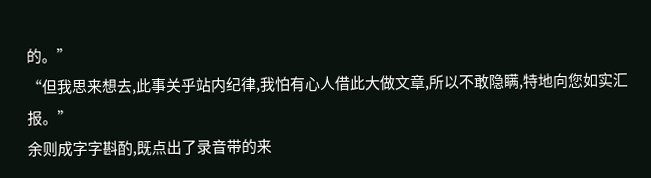的。”
“但我思来想去,此事关乎站内纪律,我怕有心人借此大做文章,所以不敢隐瞒,特地向您如实汇报。”
余则成字字斟酌,既点出了录音带的来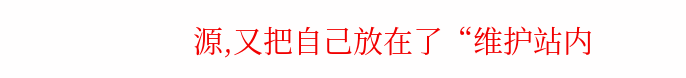源,又把自己放在了“维护站内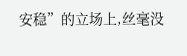安稳”的立场上,丝毫没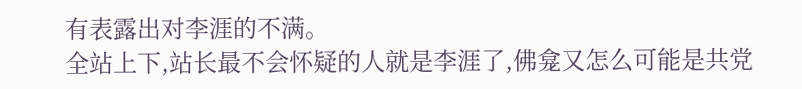有表露出对李涯的不满。
全站上下,站长最不会怀疑的人就是李涯了,佛龛又怎么可能是共党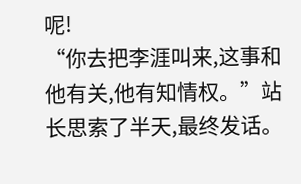呢!
“你去把李涯叫来,这事和他有关,他有知情权。”站长思索了半天,最终发话。